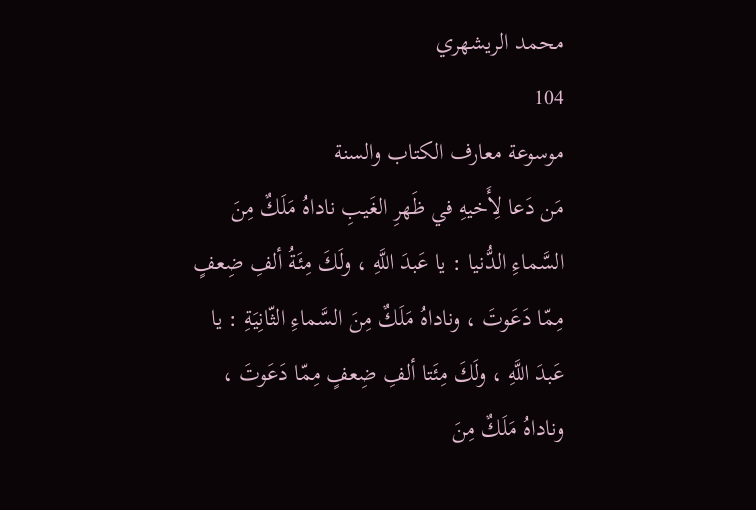محمد الريشهري
104
موسوعة معارف الكتاب والسنة
مَن دَعا لِأَخيهِ في ظَهرِ الغَيبِ ناداهُ مَلَكٌ مِنَ السَّماءِ الدُّنيا : يا عَبدَ اللَّهِ ، ولَكَ مِئَةُ ألفِ ضِعفٍ مِمّا دَعَوتَ ، وناداهُ مَلَكٌ مِنَ السَّماءِ الثّانِيَةِ : يا عَبدَ اللَّهِ ، ولَكَ مِئَتا ألفِ ضِعفٍ مِمّا دَعَوتَ ، وناداهُ مَلَكٌ مِنَ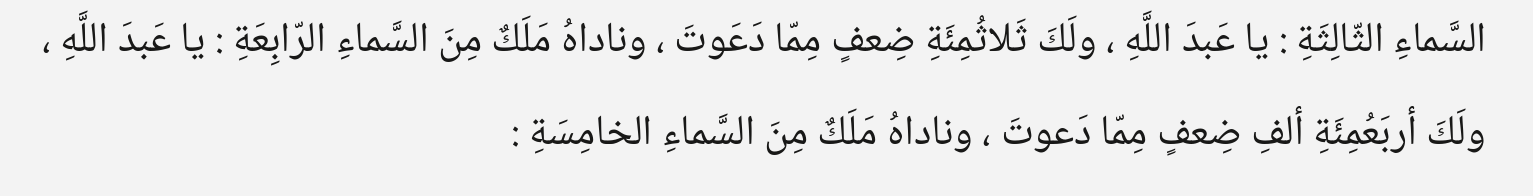السَّماءِ الثّالِثَةِ : يا عَبدَ اللَّهِ ، ولَكَ ثَلاثُمِئَةِ ضِعفٍ مِمّا دَعَوتَ ، وناداهُ مَلَكٌ مِنَ السَّماءِ الرّابِعَةِ : يا عَبدَ اللَّهِ ، ولَكَ أربَعُمِئَةِ ألفِ ضِعفٍ مِمّا دَعوتَ ، وناداهُ مَلَكٌ مِنَ السَّماءِ الخامِسَةِ :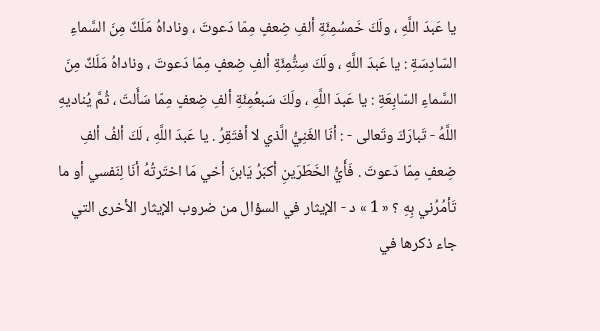يا عَبدَ اللَّهِ ، ولَكَ خَمسُمِئَةِ ألفِ ضِعفٍ مِمّا دَعوتَ ، وناداهُ مَلَكٌ مِنَ السَّماءِ السّادِسَةِ : يا عَبدَ اللَّهِ ، ولَكَ سِتُّمِئَةِ ألفِ ضِعفٍ مِمّا دَعوتَ ، وناداهُ مَلَكٌ مِنَ السَّماءِ السّابِعَةِ : يا عَبدَ اللَّهِ ، ولَكَ سَبعُمِئَةِ ألفِ ضِعفٍ مِمّا سَأَلتَ ، ثُمَّ يُناديهِ اللَّهُ - تَبارَكَ وتَعالى - : أنَا الغَنِيُّ الَّذي لا أفتَقِرُ . يا عَبدَ اللَّهِ ، لَكَ ألفُ ألفِ ضِعفٍ مِمّا دَعوتَ . فَأَيُّ الخَطَرَينِ أكبَرُ يَابنَ أخي مَا اختَرتُهُ أنَا لِنَفسي أو ما تَأمُرُني بِهِ ؟ « 1 » د - الإيثار في السؤال من ضروب الإيثار الأخرى التي جاء ذكرها في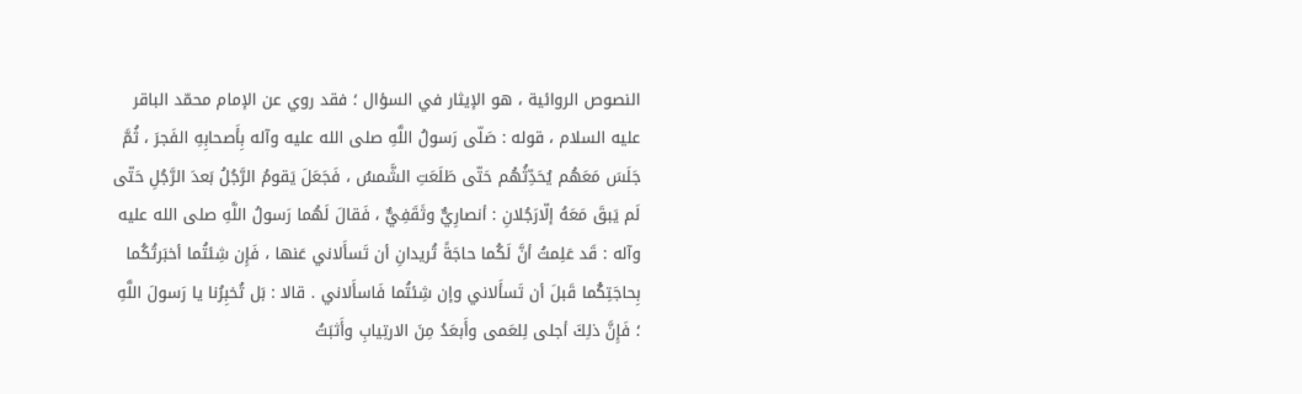النصوص الروائية ، هو الإيثار في السؤال ؛ فقد روي عن الإمام محمّد الباقر عليه السلام ، قوله : صَلّى رَسولُ اللَّهِ صلى الله عليه وآله بِأَصحابِهِ الفَجرَ ، ثُمَّ جَلَسَ مَعَهُم يُحَدِّثُهُم حَتّى طَلَعَتِ الشَّمسُ ، فَجَعَلَ يَقومُ الرَّجُلُ بَعدَ الرَّجُلِ حَتّى لَم يَبقَ مَعَهُ إلّارَجُلانِ : أنصارِيٌّ وثَقَفِيٌّ ، فَقالَ لَهُما رَسولُ اللَّهِ صلى الله عليه وآله : قَد عَلِمتُ أنَّ لَكُما حاجَةً تُريدانِ أن تَسأَلاني عَنها ، فَإِن شِئتُما أخبَرتُكُما بِحاجَتِكُما قَبلَ أن تَسأَلاني وإن شِئتُما فَاسأَلاني . قالا : بَل تُخبِرُنا يا رَسولَ اللَّهِ ؛ فَإِنَّ ذلِكَ أجلى لِلعَمى وأَبعَدُ مِنَ الارتِيابِ وأَثبَتُ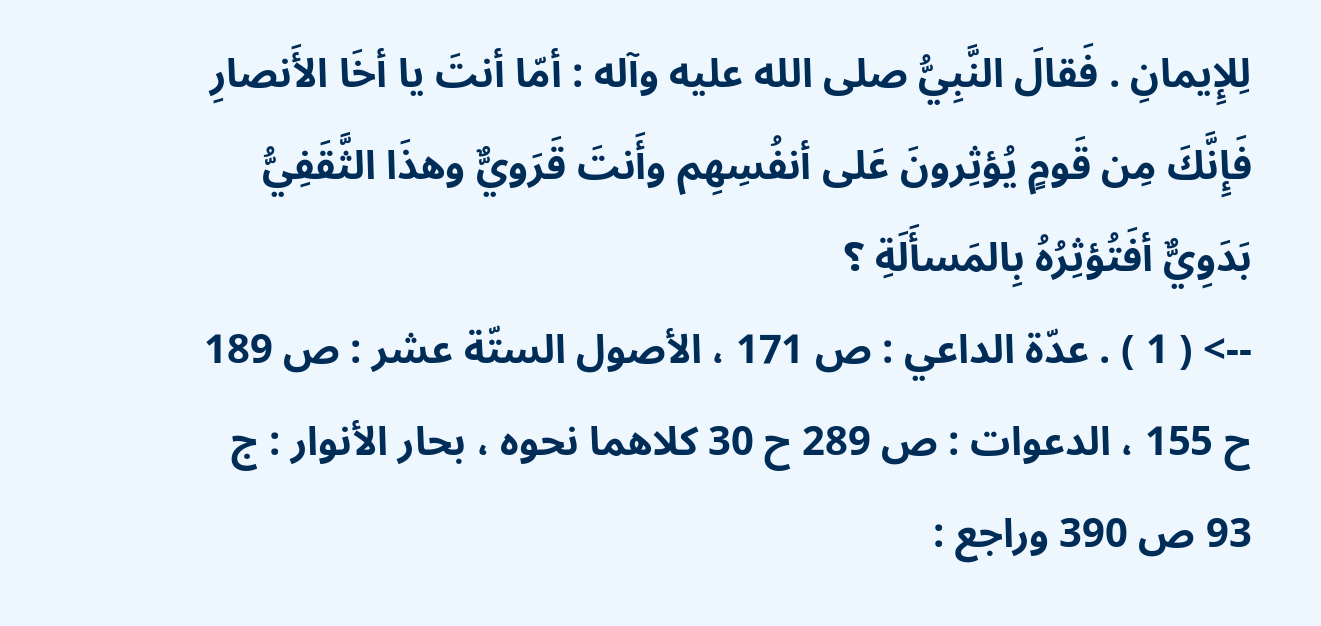لِلإِيمانِ . فَقالَ النَّبِيُّ صلى الله عليه وآله : أمّا أنتَ يا أخَا الأَنصارِ فَإِنَّكَ مِن قَومٍ يُؤثِرونَ عَلى أنفُسِهِم وأَنتَ قَرَويٌّ وهذَا الثَّقَفِيُّ بَدَوِيٌّ أفَتُؤثِرُهُ بِالمَسأَلَةِ ؟
--> ( 1 ) . عدّة الداعي : ص 171 ، الأصول الستّة عشر : ص 189 ح 155 ، الدعوات : ص 289 ح 30 كلاهما نحوه ، بحار الأنوار : ج 93 ص 390 وراجع :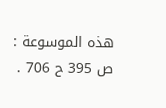هذه الموسوعة : ص 395 ح 706 .